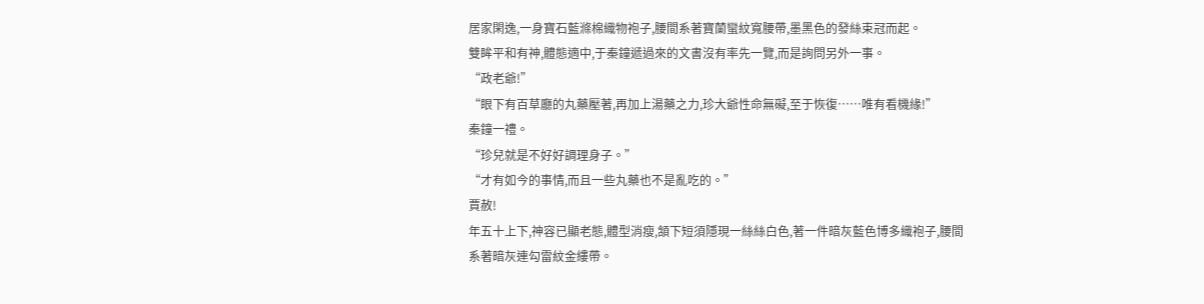居家閑逸,一身寶石藍滌棉織物袍子,腰間系著寶蘭蠻紋寬腰帶,墨黑色的發絲束冠而起。
雙眸平和有神,體態適中,于秦鐘遞過來的文書沒有率先一覽,而是詢問另外一事。
“政老爺!”
“眼下有百草廳的丸藥壓著,再加上湯藥之力,珍大爺性命無礙,至于恢復……唯有看機緣!”
秦鐘一禮。
“珍兒就是不好好調理身子。”
“才有如今的事情,而且一些丸藥也不是亂吃的。”
賈赦!
年五十上下,神容已顯老態,體型消瘦,頷下短須隱現一絲絲白色,著一件暗灰藍色博多織袍子,腰間系著暗灰連勾雷紋金縷帶。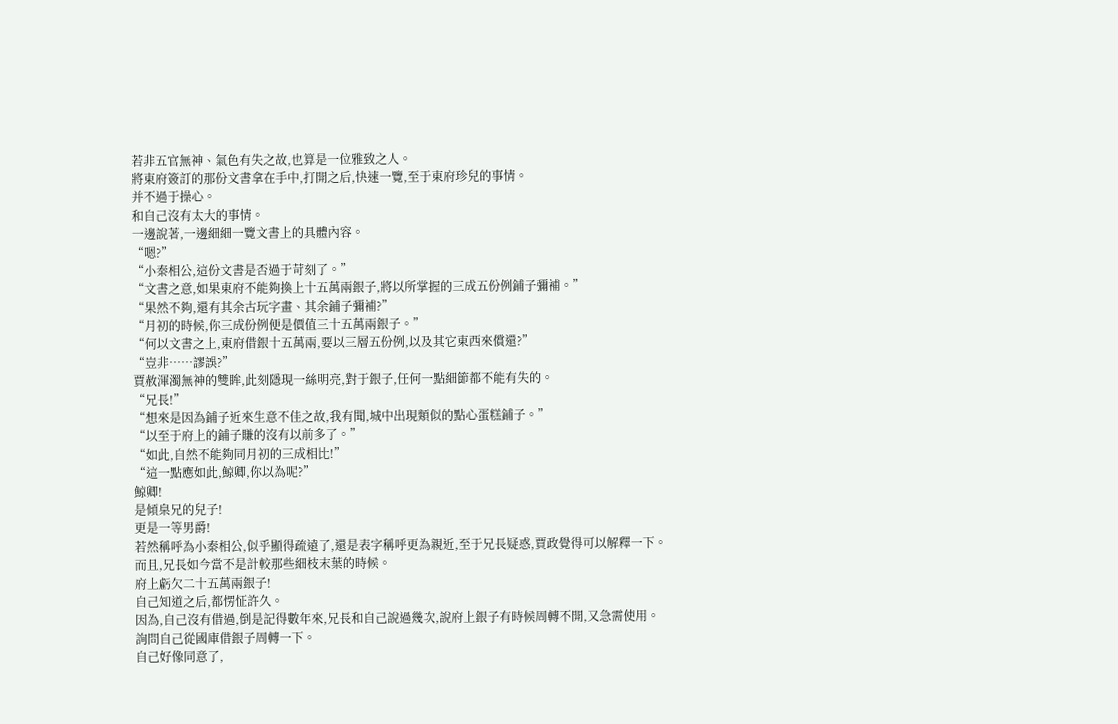若非五官無神、氣色有失之故,也算是一位雅致之人。
將東府簽訂的那份文書拿在手中,打開之后,快速一覽,至于東府珍兒的事情。
并不過于操心。
和自己沒有太大的事情。
一邊說著,一邊細細一覽文書上的具體內容。
“嗯?”
“小秦相公,這份文書是否過于苛刻了。”
“文書之意,如果東府不能夠換上十五萬兩銀子,將以所掌握的三成五份例鋪子彌補。”
“果然不夠,還有其余古玩字畫、其余鋪子彌補?”
“月初的時候,你三成份例便是價值三十五萬兩銀子。”
“何以文書之上,東府借銀十五萬兩,要以三層五份例,以及其它東西來償還?”
“豈非……謬誤?”
賈赦渾濁無神的雙眸,此刻隱現一絲明亮,對于銀子,任何一點細節都不能有失的。
“兄長!”
“想來是因為鋪子近來生意不佳之故,我有聞,城中出現類似的點心蛋糕鋪子。”
“以至于府上的鋪子賺的沒有以前多了。”
“如此,自然不能夠同月初的三成相比!”
“這一點應如此,鯨卿,你以為呢?”
鯨卿!
是傾臬兄的兒子!
更是一等男爵!
若然稱呼為小秦相公,似乎顯得疏遠了,還是表字稱呼更為親近,至于兄長疑惑,賈政覺得可以解釋一下。
而且,兄長如今當不是計較那些細枝末葉的時候。
府上虧欠二十五萬兩銀子!
自己知道之后,都愣怔許久。
因為,自己沒有借過,倒是記得數年來,兄長和自己說過幾次,說府上銀子有時候周轉不開,又急需使用。
詢問自己從國庫借銀子周轉一下。
自己好像同意了,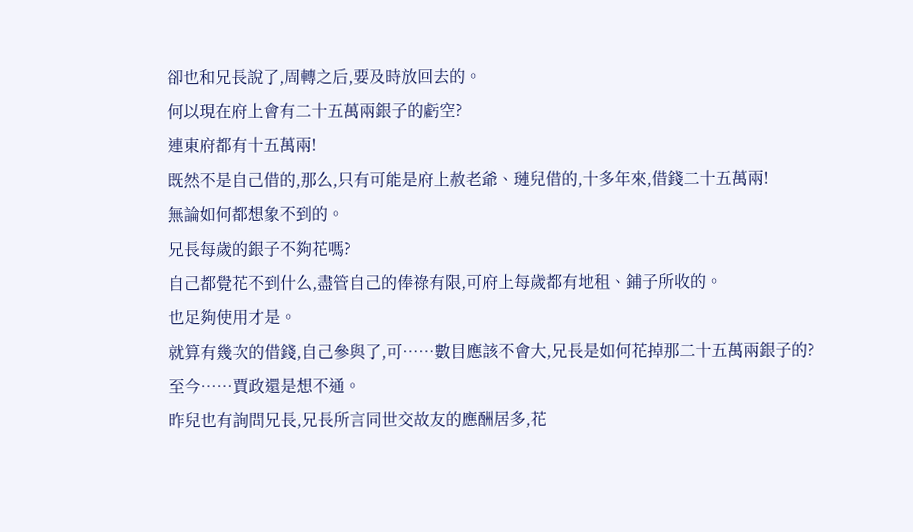卻也和兄長說了,周轉之后,要及時放回去的。
何以現在府上會有二十五萬兩銀子的虧空?
連東府都有十五萬兩!
既然不是自己借的,那么,只有可能是府上赦老爺、璉兒借的,十多年來,借錢二十五萬兩!
無論如何都想象不到的。
兄長每歲的銀子不夠花嗎?
自己都覺花不到什么,盡管自己的俸祿有限,可府上每歲都有地租、鋪子所收的。
也足夠使用才是。
就算有幾次的借錢,自己參與了,可……數目應該不會大,兄長是如何花掉那二十五萬兩銀子的?
至今……賈政還是想不通。
昨兒也有詢問兄長,兄長所言同世交故友的應酬居多,花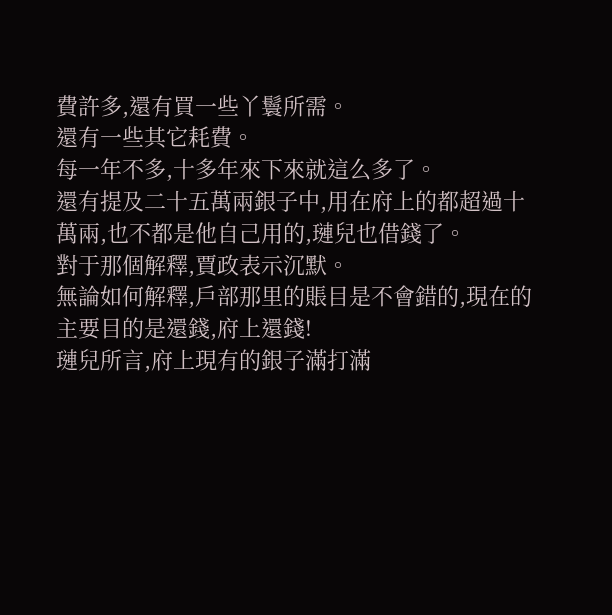費許多,還有買一些丫鬟所需。
還有一些其它耗費。
每一年不多,十多年來下來就這么多了。
還有提及二十五萬兩銀子中,用在府上的都超過十萬兩,也不都是他自己用的,璉兒也借錢了。
對于那個解釋,賈政表示沉默。
無論如何解釋,戶部那里的賬目是不會錯的,現在的主要目的是還錢,府上還錢!
璉兒所言,府上現有的銀子滿打滿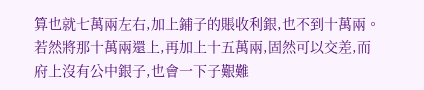算也就七萬兩左右,加上鋪子的賬收利銀,也不到十萬兩。
若然將那十萬兩還上,再加上十五萬兩,固然可以交差,而府上沒有公中銀子,也會一下子艱難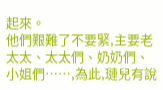起來。
他們艱難了不要緊,主要老太太、太太們、奶奶們、小姐們……,為此,璉兒有說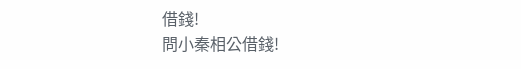借錢!
問小秦相公借錢!